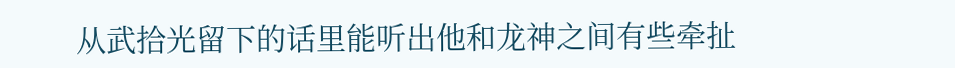从武拾光留下的话里能听出他和龙神之间有些牵扯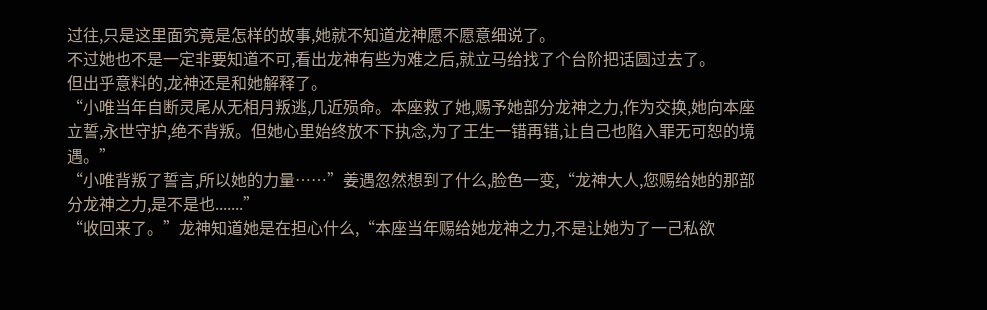过往,只是这里面究竟是怎样的故事,她就不知道龙神愿不愿意细说了。
不过她也不是一定非要知道不可,看出龙神有些为难之后,就立马给找了个台阶把话圆过去了。
但出乎意料的,龙神还是和她解释了。
“小唯当年自断灵尾从无相月叛逃,几近殒命。本座救了她,赐予她部分龙神之力,作为交换,她向本座立誓,永世守护,绝不背叛。但她心里始终放不下执念,为了王生一错再错,让自己也陷入罪无可恕的境遇。”
“小唯背叛了誓言,所以她的力量……”姜遇忽然想到了什么,脸色一变,“龙神大人,您赐给她的那部分龙神之力,是不是也.......”
“收回来了。”龙神知道她是在担心什么,“本座当年赐给她龙神之力,不是让她为了一己私欲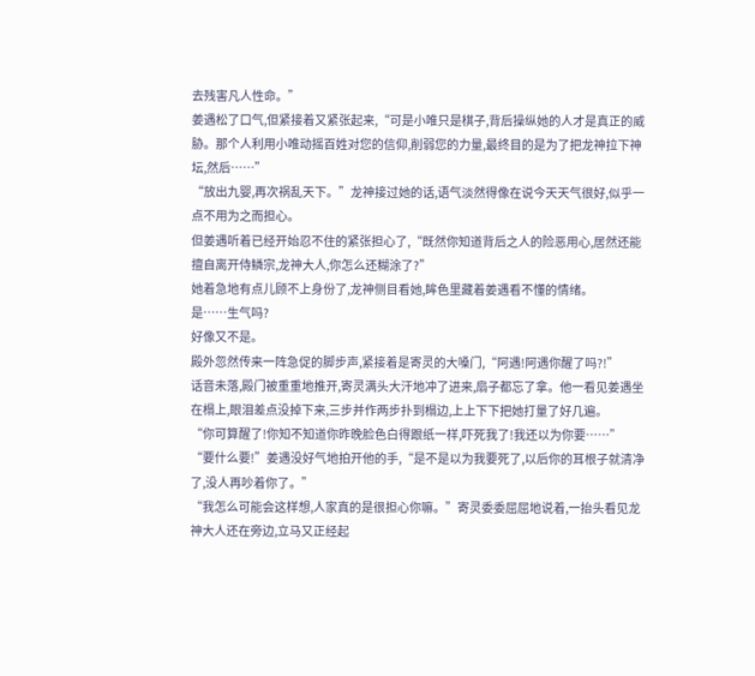去残害凡人性命。”
姜遇松了口气,但紧接着又紧张起来,“可是小唯只是棋子,背后操纵她的人才是真正的威胁。那个人利用小唯动摇百姓对您的信仰,削弱您的力量,最终目的是为了把龙神拉下神坛,然后……”
“放出九婴,再次祸乱天下。”龙神接过她的话,语气淡然得像在说今天天气很好,似乎一点不用为之而担心。
但姜遇听着已经开始忍不住的紧张担心了,“既然你知道背后之人的险恶用心,居然还能擅自离开侍鳞宗,龙神大人,你怎么还糊涂了?”
她着急地有点儿顾不上身份了,龙神侧目看她,眸色里藏着姜遇看不懂的情绪。
是……生气吗?
好像又不是。
殿外忽然传来一阵急促的脚步声,紧接着是寄灵的大嗓门,“阿遇!阿遇你醒了吗?!”
话音未落,殿门被重重地推开,寄灵满头大汗地冲了进来,扇子都忘了拿。他一看见姜遇坐在榻上,眼泪差点没掉下来,三步并作两步扑到榻边,上上下下把她打量了好几遍。
“你可算醒了!你知不知道你昨晚脸色白得跟纸一样,吓死我了!我还以为你要……”
“要什么要!”姜遇没好气地拍开他的手,“是不是以为我要死了,以后你的耳根子就清净了,没人再吵着你了。”
“我怎么可能会这样想,人家真的是很担心你嘛。”寄灵委委屈屈地说着,一抬头看见龙神大人还在旁边,立马又正经起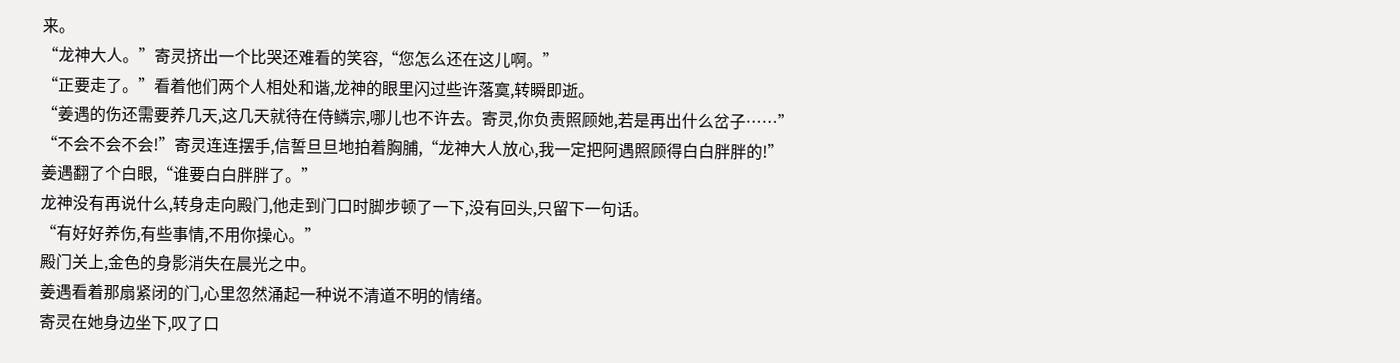来。
“龙神大人。”寄灵挤出一个比哭还难看的笑容,“您怎么还在这儿啊。”
“正要走了。”看着他们两个人相处和谐,龙神的眼里闪过些许落寞,转瞬即逝。
“姜遇的伤还需要养几天,这几天就待在侍鳞宗,哪儿也不许去。寄灵,你负责照顾她,若是再出什么岔子……”
“不会不会不会!”寄灵连连摆手,信誓旦旦地拍着胸脯,“龙神大人放心,我一定把阿遇照顾得白白胖胖的!”
姜遇翻了个白眼,“谁要白白胖胖了。”
龙神没有再说什么,转身走向殿门,他走到门口时脚步顿了一下,没有回头,只留下一句话。
“有好好养伤,有些事情,不用你操心。”
殿门关上,金色的身影消失在晨光之中。
姜遇看着那扇紧闭的门,心里忽然涌起一种说不清道不明的情绪。
寄灵在她身边坐下,叹了口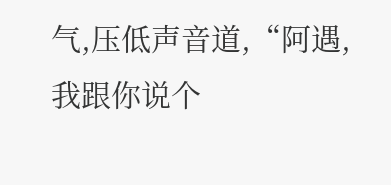气,压低声音道,“阿遇,我跟你说个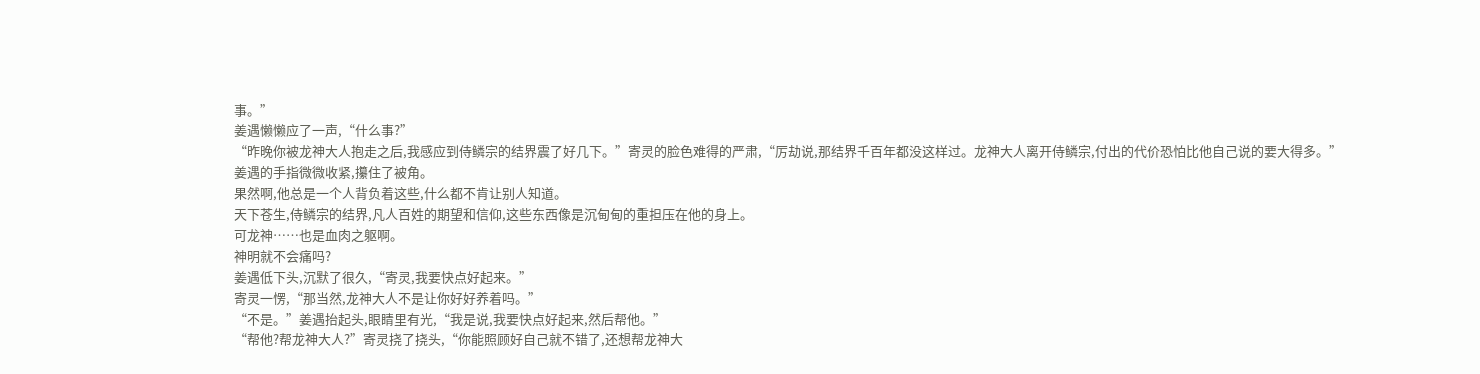事。”
姜遇懒懒应了一声,“什么事?”
“昨晚你被龙神大人抱走之后,我感应到侍鳞宗的结界震了好几下。”寄灵的脸色难得的严肃,“厉劫说,那结界千百年都没这样过。龙神大人离开侍鳞宗,付出的代价恐怕比他自己说的要大得多。”
姜遇的手指微微收紧,攥住了被角。
果然啊,他总是一个人背负着这些,什么都不肯让别人知道。
天下苍生,侍鳞宗的结界,凡人百姓的期望和信仰,这些东西像是沉甸甸的重担压在他的身上。
可龙神……也是血肉之躯啊。
神明就不会痛吗?
姜遇低下头,沉默了很久,“寄灵,我要快点好起来。”
寄灵一愣,“那当然,龙神大人不是让你好好养着吗。”
“不是。”姜遇抬起头,眼睛里有光,“我是说,我要快点好起来,然后帮他。”
“帮他?帮龙神大人?”寄灵挠了挠头,“你能照顾好自己就不错了,还想帮龙神大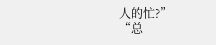人的忙?”
“总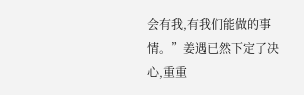会有我,有我们能做的事情。”姜遇已然下定了决心,重重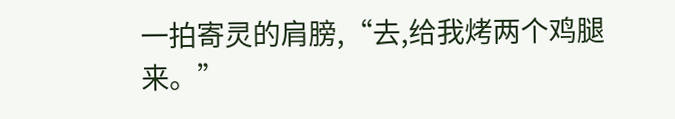一拍寄灵的肩膀,“去,给我烤两个鸡腿来。”